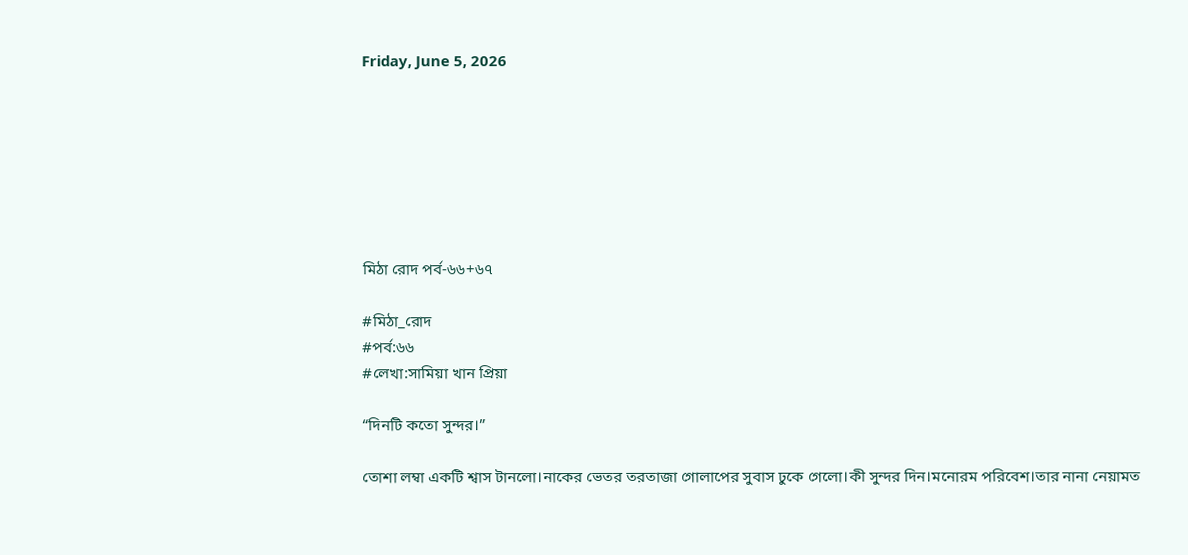Friday, June 5, 2026







মিঠা রোদ পর্ব-৬৬+৬৭

#মিঠা_রোদ
#পর্ব:৬৬
#লেখা:সামিয়া খান প্রিয়া

“দিনটি কতো সুন্দর।”

তোশা লম্বা একটি শ্বাস টানলো।নাকের ভেতর তরতাজা গোলাপের সুবাস ঢুকে গেলো।কী সুন্দর দিন।মনোরম পরিবেশ।তার নানা নেয়ামত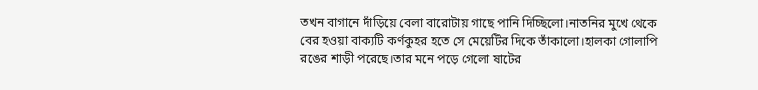তখন বাগানে দাঁড়িয়ে বেলা বারোটায় গাছে পানি দিচ্ছিলো।নাতনির মুখে থেকে বের হওয়া বাক্যটি কর্ণকুহর হতে সে মেয়েটির দিকে তাঁকালো।হালকা গোলাপি রঙের শাড়ী পরেছে।তার মনে পড়ে গেলো ষাটের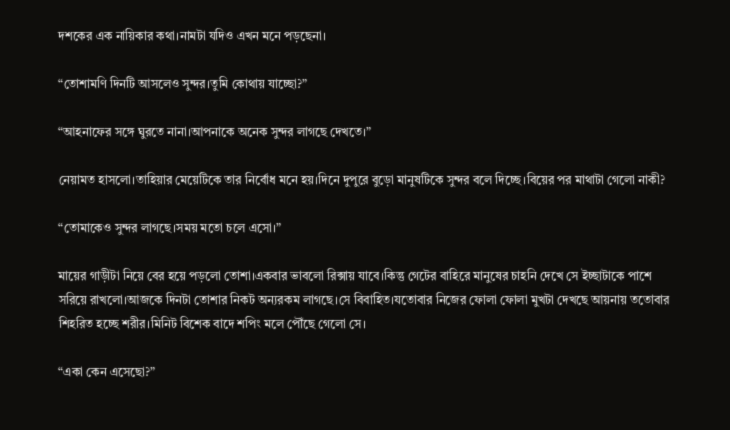দশকের এক নায়িকার কথা।নামটা যদিও এখন মনে পড়ছেনা।

“তোশামণি দিনটি আসলেও সুন্দর।তুমি কোথায় যাচ্ছো?”

“আহনাফের সঙ্গে ঘুরতে নানা।আপনাকে অনেক সুন্দর লাগছে দেখতে।”

নেয়ামত হাসলো।তাহিয়ার মেয়েটিকে তার নির্বোধ মনে হয়।দিনে দুপুরে বুড়ো মানুষটিকে সুন্দর বলে দিচ্ছে।বিয়ের পর মাথাটা গেলো নাকী?

“তোমাকেও সুন্দর লাগছে।সময় মতো চলে এসো।”

মায়ের গাড়ীটা নিয়ে বের হয়ে পড়লো তোশা।একবার ভাবলো রিক্সায় যাবে।কিন্তু গেটের বাহিরে মানুষের চাহনি দেখে সে ইচ্ছাটাকে পাশে সরিয়ে রাখলো।আজকে দিনটা তোশার নিকট অন্যরকম লাগছে।সে বিবাহিত।যতোবার নিজের ফোলা ফোলা মুখটা দেখছে আয়নায় ততোবার শিহরিত হচ্ছে শরীর।মিনিট বিশেক বাদে শপিং মলে পৌঁছে গেলো সে।

“একা কেন এসেছো?”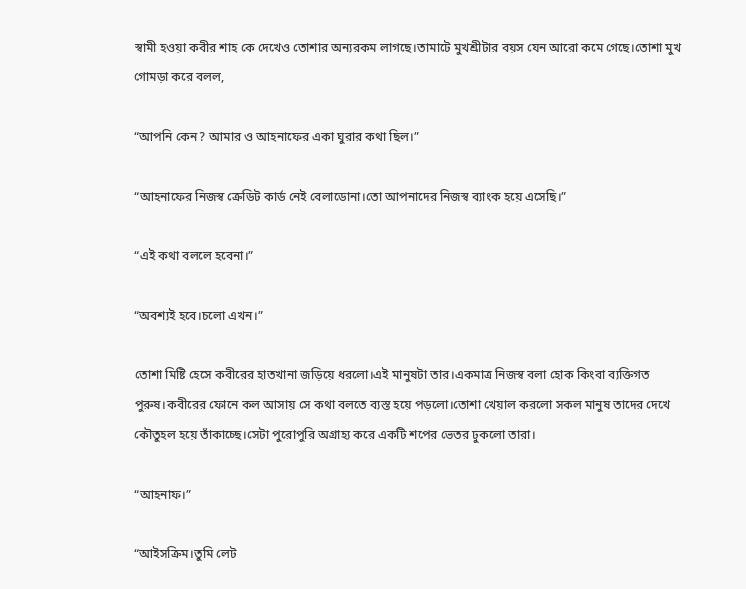স্বামী হওয়া কবীর শাহ কে দেখেও তোশার অন্যরকম লাগছে।তামাটে মুখশ্রীটার বয়স যেন আরো কমে গেছে।তোশা মুখ গোমড়া করে বলল,

“আপনি কেন? আমার ও আহনাফের একা ঘুরার কথা ছিল।”

“আহনাফের নিজস্ব ক্রেডিট কার্ড নেই বেলাডোনা।তো আপনাদের নিজস্ব ব্যাংক হয়ে এসেছি।”

“এই কথা বললে হবেনা।”

“অবশ্যই হবে।চলো এখন।”

তোশা মিষ্টি হেসে কবীরের হাতখানা জড়িয়ে ধরলো।এই মানুষটা তার।একমাত্র নিজস্ব বলা হোক কিংবা ব্যক্তিগত পুরুষ।কবীরের ফোনে কল আসায় সে কথা বলতে ব্যস্ত হয়ে পড়লো।তোশা খেয়াল করলো সকল মানুষ তাদের দেখে কৌতুহল হয়ে তাঁকাচ্ছে।সেটা পুরোপুরি অগ্রাহ্য করে একটি শপের ভেতর ঢুকলো তারা।

“আহনাফ।”

“আইসক্রিম।তুমি লেট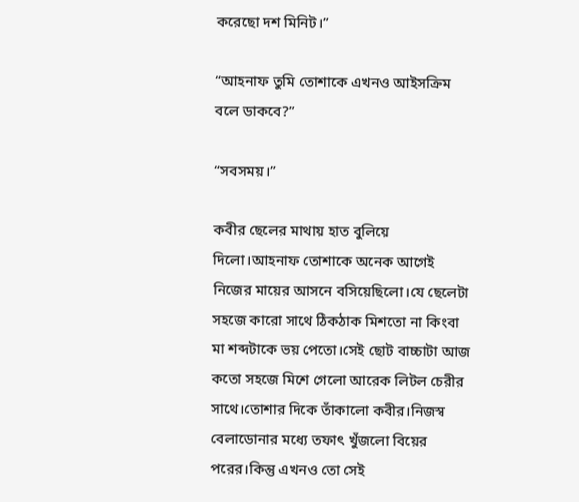করেছো দশ মিনিট।”

“আহনাফ তুমি তোশাকে এখনও আইসক্রিম বলে ডাকবে?”

“সবসময়।”

কবীর ছেলের মাথায় হাত বুলিয়ে দিলো।আহনাফ তোশাকে অনেক আগেই নিজের মায়ের আসনে বসিয়েছিলো।যে ছেলেটা সহজে কারো সাথে ঠিকঠাক মিশতো না কিংবা মা শব্দটাকে ভয় পেতো।সেই ছোট বাচ্চাটা আজ কতো সহজে মিশে গেলো আরেক লিটল চেরীর সাথে।তোশার দিকে তাঁকালো কবীর।নিজস্ব বেলাডোনার মধ্যে তফাৎ খুঁজলো বিয়ের পরের।কিন্তু এখনও তো সেই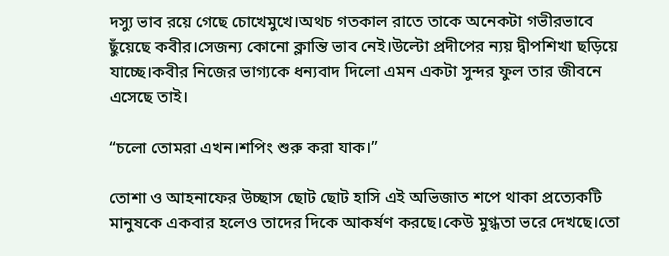দস্যু ভাব রয়ে গেছে চোখেমুখে।অথচ গতকাল রাতে তাকে অনেকটা গভীরভাবে ছুঁয়েছে কবীর।সেজন্য কোনো ক্লান্তি ভাব নেই।উল্টো প্রদীপের ন্যয় দ্বীপশিখা ছড়িয়ে যাচ্ছে।কবীর নিজের ভাগ্যকে ধন্যবাদ দিলো এমন একটা সুন্দর ফুল তার জীবনে এসেছে তাই।

“চলো তোমরা এখন।শপিং শুরু করা যাক।”

তোশা ও আহনাফের উচ্ছাস ছোট ছোট হাসি এই অভিজাত শপে থাকা প্রত্যেকটি মানুষকে একবার হলেও তাদের দিকে আকর্ষণ করছে।কেউ মুগ্ধতা ভরে দেখছে।তো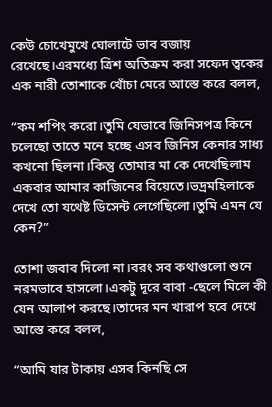কেউ চোখেমুখে ঘোলাটে ভাব বজায় রেখেছে।এরমধ্যে ত্রিশ অতিক্রম করা সফেদ ত্বকের এক নারী তোশাকে খোঁচা মেরে আস্তে করে বলল,

“কম শপিং করো।তুমি যেভাবে জিনিসপত্র কিনে চলেছো তাতে মনে হচ্ছে এসব জিনিস কেনার সাধ্য কখনো ছিলনা।কিন্তু তোমার মা কে দেখেছিলাম একবার আমার কাজিনের বিয়েতে।ভদ্রমহিলাকে দেখে তো যথেষ্ট ডিসেন্ট লেগেছিলো।তুমি এমন যে কেন?”

তোশা জবাব দিলো না।বরং সব কথাগুলো শুনে নরমভাবে হাসলো।একটু দূরে বাবা -ছেলে মিলে কী যেন আলাপ করছে।তাদের মন খারাপ হবে দেখে আস্তে করে বলল,

“আমি যার টাকায় এসব কিনছি সে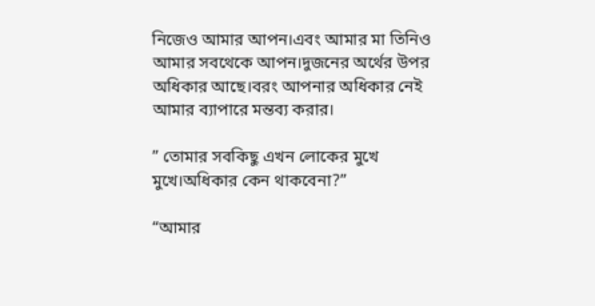নিজেও আমার আপন।এবং আমার মা তিনিও আমার সবথেকে আপন।দুজনের অর্থের উপর অধিকার আছে।বরং আপনার অধিকার নেই আমার ব্যাপারে মন্তব্য করার।

” তোমার সবকিছু এখন লোকের মুখে মুখে।অধিকার কেন থাকবেনা?”

“আমার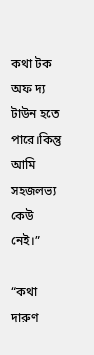কথা টক অফ দ্য টাউন হতে পারে।কিন্তু আমি সহজলভ্য কেউ নেই।”

“কথা দারুণ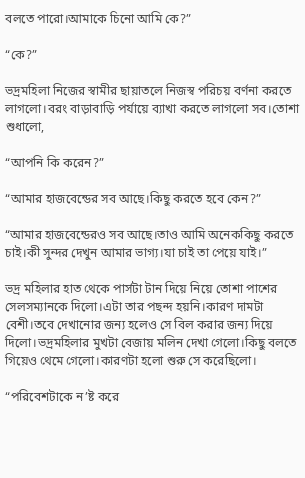বলতে পারো।আমাকে চিনো আমি কে?”

“কে?”

ভদ্রমহিলা নিজের স্বামীর ছায়াতলে নিজস্ব পরিচয় বর্ণনা করতে লাগলো।বরং বাড়াবাড়ি পর্যায়ে ব্যাখা করতে লাগলো সব।তোশা শুধালো,

“আপনি কি করেন?”

“আমার হাজবেন্ডের সব আছে।কিছু করতে হবে কেন?”

“আমার হাজবেন্ডেরও সব আছে।তাও আমি অনেককিছু করতে চাই।কী সুন্দর দেখুন আমার ভাগ্য।যা চাই তা পেয়ে যাই।”

ভদ্র মহিলার হাত থেকে পার্সটা টান দিয়ে নিয়ে তোশা পাশের সেলসম্যানকে দিলো।এটা তার পছন্দ হয়নি।কারণ দামটা বেশী।তবে দেখানোর জন্য হলেও সে বিল করার জন্য দিয়ে দিলো।ভদ্রমহিলার মুখটা বেজায় মলিন দেখা গেলো।কিছু বলতে গিয়েও থেমে গেলো।কারণটা হলো শুরু সে করেছিলো।

“পরিবেশটাকে ন’ষ্ট করে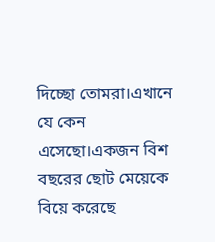দিচ্ছো তোমরা।এখানে যে কেন এসেছো।একজন বিশ বছরের ছোট মেয়েকে বিয়ে করেছে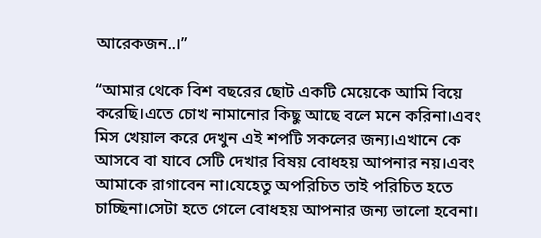আরেকজন..।”

“আমার থেকে বিশ বছরের ছোট একটি মেয়েকে আমি বিয়ে করেছি।এতে চোখ নামানোর কিছু আছে বলে মনে করিনা।এবং মিস খেয়াল করে দেখুন এই শপটি সকলের জন্য।এখানে কে আসবে বা যাবে সেটি দেখার বিষয় বোধহয় আপনার নয়।এবং আমাকে রাগাবেন না।যেহেতু অপরিচিত তাই পরিচিত হতে চাচ্ছিনা।সেটা হতে গেলে বোধহয় আপনার জন্য ভালো হবেনা।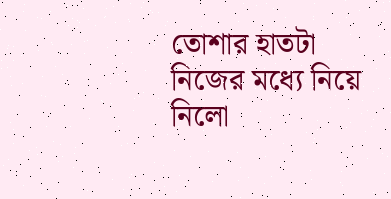তোশার হাতটা নিজের মধ্যে নিয়ে নিলো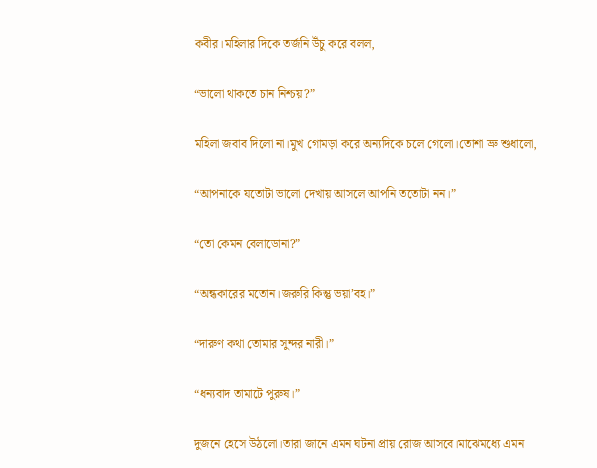কবীর।মহিলার দিকে তর্জনি উঁচু করে বলল,

“ভালো থাকতে চান নিশ্চয়?”

মহিলা জবাব দিলো না।মুখ গোমড়া করে অন্যদিকে চলে গেলো।তোশা ভ্রু শুধালো,

“আপনাকে যতোটা ভালো দেখায় আসলে আপনি ততোটা নন।”

“তো কেমন বেলাডোনা?”

“অন্ধকারের মতোন।জরুরি কিন্তু ভয়া’বহ।”

“দারুণ কথা তোমার সুন্দর নারী।”

“ধন্যবাদ তামাটে পুরুষ।”

দুজনে হেসে উঠলো।তারা জানে এমন ঘটনা প্রায় রোজ আসবে।মাঝেমধ্যে এমন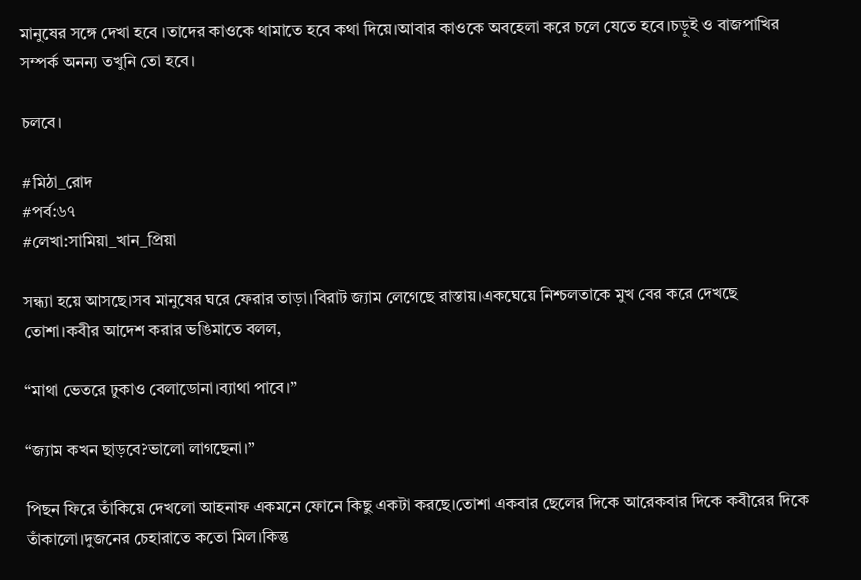মানুষের সঙ্গে দেখা হবে ।তাদের কাওকে থামাতে হবে কথা দিয়ে।আবার কাওকে অবহেলা করে চলে যেতে হবে।চড়ুই ও বাজপাখির সম্পর্ক অনন্য তখুনি তো হবে।

চলবে।

#মিঠা_রোদ
#পর্ব:৬৭
#লেখা:সামিয়া_খান_প্রিয়া

সন্ধ্যা হয়ে আসছে।সব মানুষের ঘরে ফেরার তাড়া।বিরাট জ্যাম লেগেছে রাস্তায়।একঘেয়ে নিশ্চলতাকে মুখ বের করে দেখছে তোশা।কবীর আদেশ করার ভঙিমাতে বলল,

“মাথা ভেতরে ঢুকাও বেলাডোনা।ব্যাথা পাবে।”

“জ্যাম কখন ছাড়বে?ভালো লাগছেনা।”

পিছন ফিরে তাঁকিয়ে দেখলো আহনাফ একমনে ফোনে কিছু একটা করছে।তোশা একবার ছেলের দিকে আরেকবার দিকে কবীরের দিকে তাঁকালো।দুজনের চেহারাতে কতো মিল।কিন্তু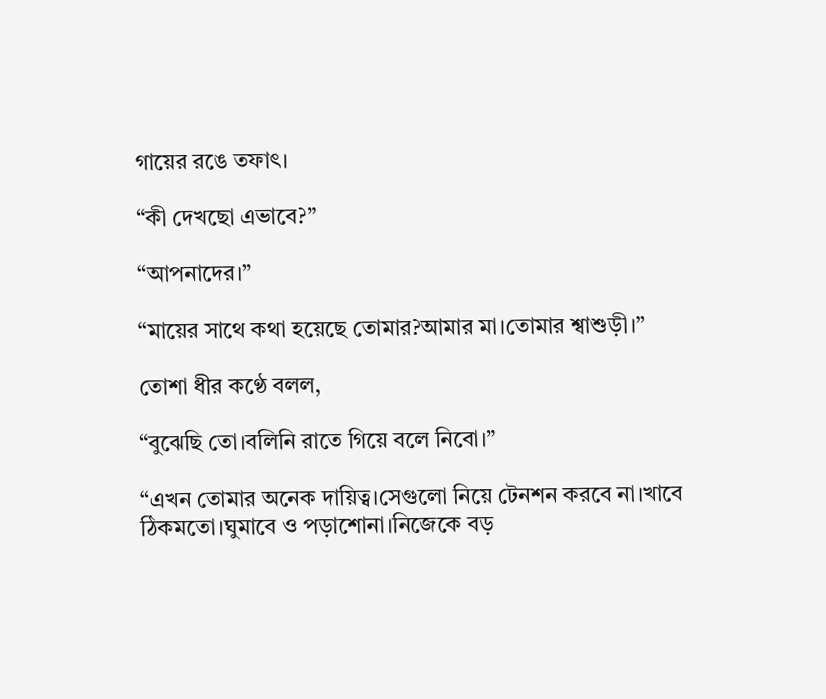গায়ের রঙে তফাৎ।

“কী দেখছো এভাবে?”

“আপনাদের।”

“মায়ের সাথে কথা হয়েছে তোমার?আমার মা।তোমার শ্বাশুড়ী।”

তোশা ধীর কণ্ঠে বলল,

“বুঝেছি তো।বলিনি রাতে গিয়ে বলে নিবো।”

“এখন তোমার অনেক দায়িত্ব।সেগুলো নিয়ে টেনশন করবে না।খাবে ঠিকমতো।ঘুমাবে ও পড়াশোনা।নিজেকে বড়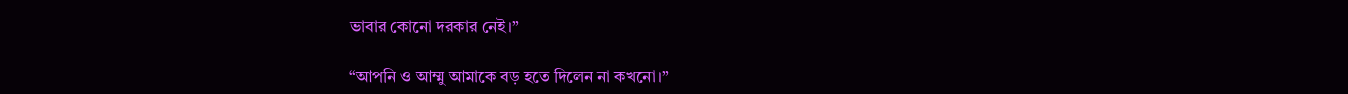ভাবার কোনো দরকার নেই।”

“আপনি ও আম্মু আমাকে বড় হতে দিলেন না কখনো।”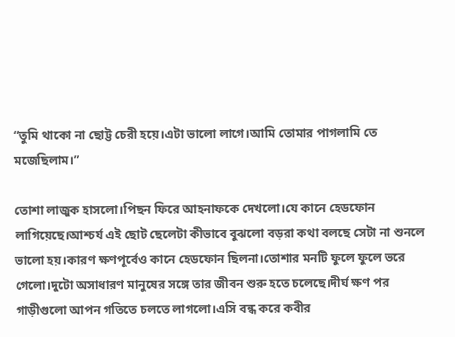“তুমি থাকো না ছোট্ট চেরী হয়ে।এটা ভালো লাগে।আমি তোমার পাগলামি তে মজেছিলাম।”

তোশা লাজুক হাসলো।পিছন ফিরে আহনাফকে দেখলো।যে কানে হেডফোন লাগিয়েছে।আশ্চর্য এই ছোট ছেলেটা কীভাবে বুঝলো বড়রা কথা বলছে সেটা না শুনলে ভালো হয়।কারণ ক্ষণপূর্বেও কানে হেডফোন ছিলনা।তোশার মনটি ফুলে ফুলে ভরে গেলো।দুটো অসাধারণ মানুষের সঙ্গে তার জীবন শুরু হতে চলেছে।দীর্ঘ ক্ষণ পর গাড়ীগুলো আপন গতিতে চলতে লাগলো।এসি বন্ধ করে কবীর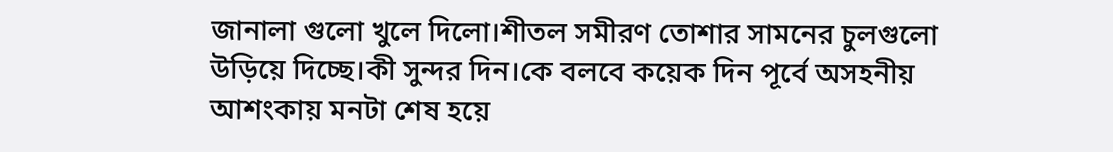জানালা গুলো খুলে দিলো।শীতল সমীরণ তোশার সামনের চুলগুলো উড়িয়ে দিচ্ছে।কী সুন্দর দিন।কে বলবে কয়েক দিন পূর্বে অসহনীয় আশংকায় মনটা শেষ হয়ে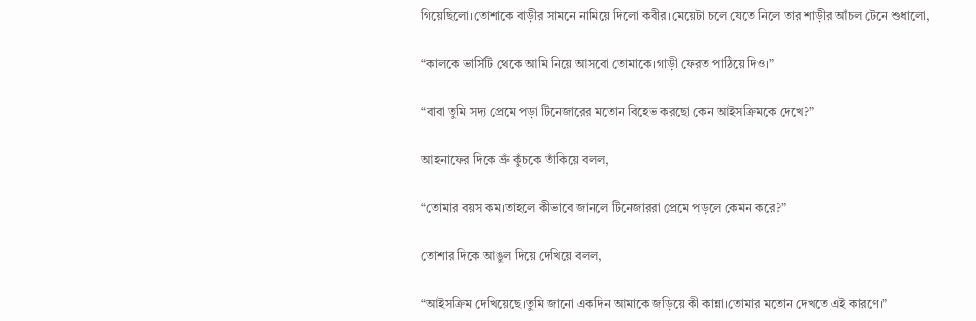গিয়েছিলো।তোশাকে বাড়ীর সামনে নামিয়ে দিলো কবীর।মেয়েটা চলে যেতে নিলে তার শাড়ীর আঁচল টেনে শুধালো,

“কালকে ভার্সিটি থেকে আমি নিয়ে আসবো তোমাকে।গাড়ী ফেরত পাঠিয়ে দিও।”

“বাবা তুমি সদ্য প্রেমে পড়া টিনেজারের মতোন বিহেভ করছো কেন আইসক্রিমকে দেখে?”

আহনাফের দিকে ভ্রুঁ কুঁচকে তাঁকিয়ে বলল,

“তোমার বয়স কম।তাহলে কীভাবে জানলে টিনেজাররা প্রেমে পড়লে কেমন করে?”

তোশার দিকে আঙুল দিয়ে দেখিয়ে বলল,

“আইসক্রিম দেখিয়েছে।তুমি জানো একদিন আমাকে জড়িয়ে কী কান্না।তোমার মতোন দেখতে এই কারণে।”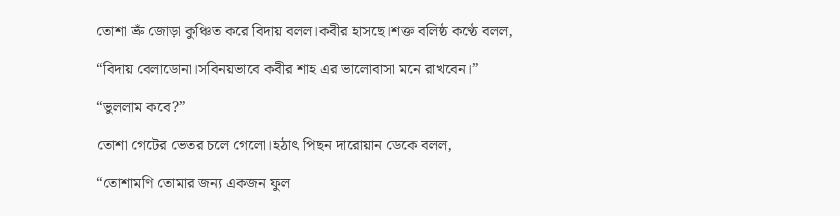তোশা ভ্রুঁ জোড়া কুঞ্চিত করে বিদায় বলল।কবীর হাসছে।শক্ত বলিষ্ঠ কণ্ঠে বলল,

“বিদায় বেলাডোনা।সবিনয়ভাবে কবীর শাহ এর ভালোবাসা মনে রাখবেন।”

“ভুললাম কবে?”

তোশা গেটের ভেতর চলে গেলো।হঠাৎ পিছন দারোয়ান ডেকে বলল,

“তোশামণি তোমার জন্য একজন ফুল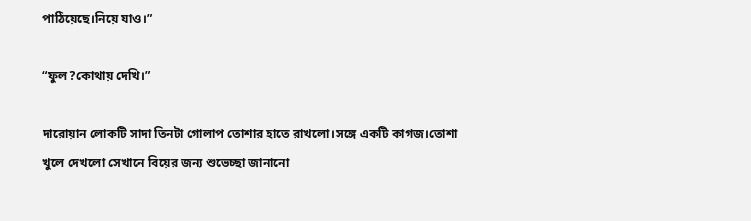পাঠিয়েছে।নিয়ে যাও।”

“ফুল?কোথায় দেখি।”

দারোয়ান লোকটি সাদা তিনটা গোলাপ তোশার হাতে রাখলো।সঙ্গে একটি কাগজ।তোশা খুলে দেখলো সেখানে বিয়ের জন্য শুভেচ্ছা জানানো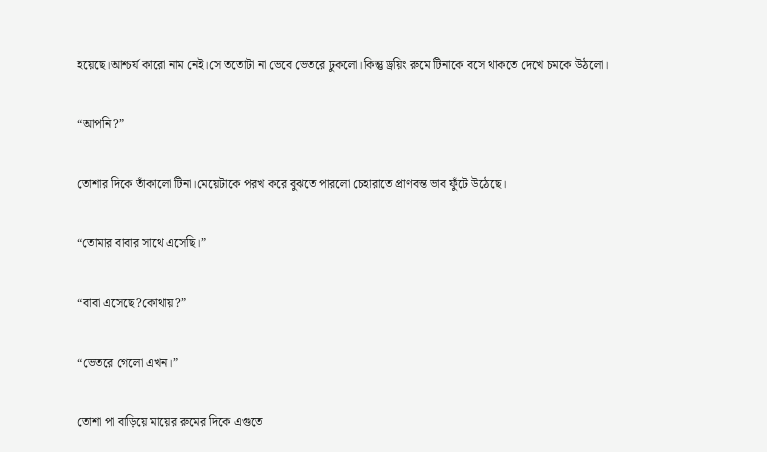হয়েছে।আশ্চর্য কারো নাম নেই।সে ততোটা না ভেবে ভেতরে ঢুকলো।কিন্তু ড্রয়িং রুমে টিনাকে বসে থাকতে দেখে চমকে উঠলো।

“আপনি?”

তোশার দিকে তাঁকালো টিনা।মেয়েটাকে পরখ করে বুঝতে পারলো চেহারাতে প্রাণবন্ত ভাব ফুঁটে উঠেছে।

“তোমার বাবার সাথে এসেছি।”

“বাবা এসেছে?কোথায়?”

“ভেতরে গেলো এখন।”

তোশা পা বাড়িয়ে মায়ের রুমের দিকে এগুতে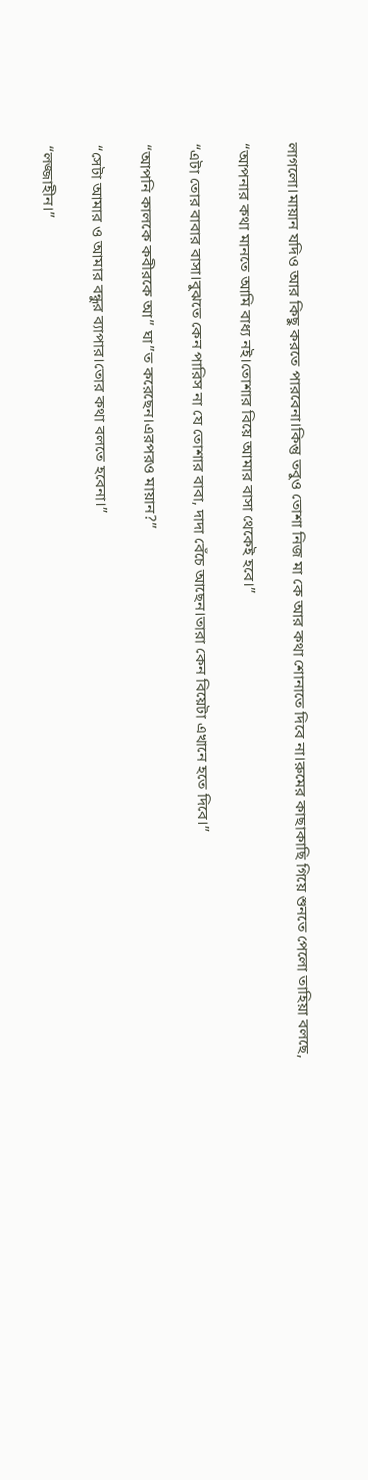লাগলো।মায়ান যদিও আর কিছু করতে পারবেনা।কিন্তু তবুও তোশা নিজ মা কে আর কথা শোনাতে দিবে না।রুমের কাছাকাছি গিয়ে শুনতে পেলো তাহিয়া বলছে,

“আপনার কথা মানতে আমি বাধ্য নই।তোশার বিয়ে আমার বাসা থেকেই হবে।”

“এটা তোর বাবার বাসা।বুঝতে কেন পারিস না যে তোশার বাবা, দাদা বেঁচে আছেন।তারা কেন বিয়েটা এখানে হতে দিবে।”

“আপনি কালকে কবীরকে আ” ঘা”ত করেছেন।এরপরও মায়ান?”

“সেটা আমার ও আমার বন্ধুর ব্যাপার।তোর কথা বলতে হবেনা।”

“লজ্জাহীন।”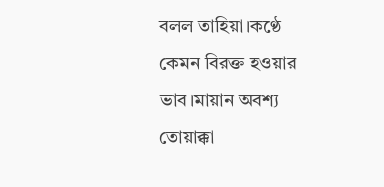বলল তাহিয়া।কণ্ঠে কেমন বিরক্ত হওয়ার ভাব।মায়ান অবশ্য তোয়াক্কা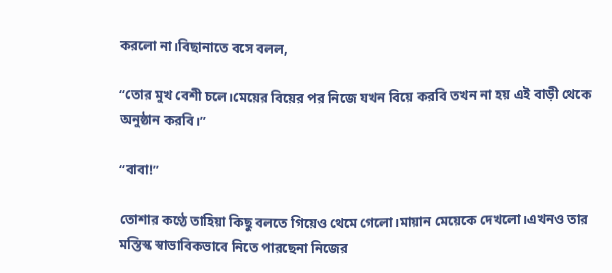করলো না।বিছানাতে বসে বলল,

“তোর মুখ বেশী চলে।মেয়ের বিয়ের পর নিজে যখন বিয়ে করবি তখন না হয় এই বাড়ী থেকে অনুষ্ঠান করবি।”

“বাবা!”

তোশার কণ্ঠে তাহিয়া কিছু বলতে গিয়েও থেমে গেলো।মায়ান মেয়েকে দেখলো।এখনও তার মস্তিস্ক স্বাভাবিকভাবে নিতে পারছেনা নিজের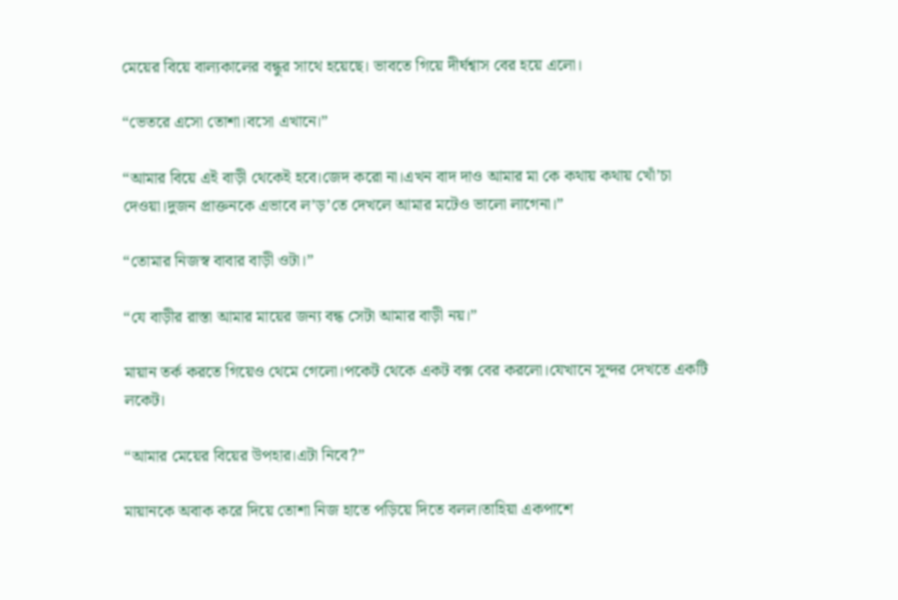মেয়ের বিয়ে বাল্যকালের বন্ধুর সাথে হয়েছে। ভাবতে গিয়ে দীর্ঘশ্বাস বের হয়ে এলো।

“ভেতরে এসো তোশা।বসো এখানে।”

“আমার বিয়ে এই বাড়ী থেকেই হবে।জেদ করো না।এখন বাদ দাও আমার মা কে কথায় কথায় খোঁ’চা দেওয়া।দুজন প্রাক্তনকে এভাবে ল’ড়’তে দেখলে আমার মটেও ভালো লাগেনা।”

“তোমার নিজস্ব বাবার বাড়ী ওটা।”

“যে বাড়ীর রাস্তা আমার মায়ের জন্য বন্ধ সেটা আমার বাড়ী নয়।”

মায়ান তর্ক করতে গিয়েও থেমে গেলো।পকেট থেকে একট বক্স বের করলো।যেখানে সুন্দর দেখতে একটি লকেট।

“আমার মেয়ের বিয়ের উপহার।এটা নিবে?”

মায়ানকে অবাক করে দিয়ে তোশা নিজ হাতে পড়িয়ে দিতে বলল।তাহিয়া একপাশে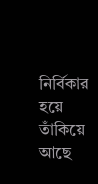নির্বিকার হয়ে তাঁকিয়ে আছে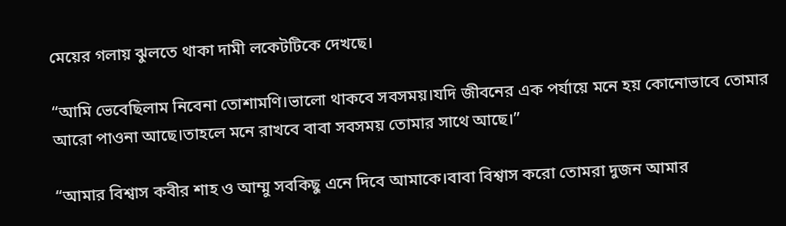মেয়ের গলায় ঝুলতে থাকা দামী লকেটটিকে দেখছে।

“আমি ভেবেছিলাম নিবেনা তোশামণি।ভালো থাকবে সবসময়।যদি জীবনের এক পর্যায়ে মনে হয় কোনোভাবে তোমার আরো পাওনা আছে।তাহলে মনে রাখবে বাবা সবসময় তোমার সাথে আছে।”

“আমার বিশ্বাস কবীর শাহ ও আম্মু সবকিছু এনে দিবে আমাকে।বাবা বিশ্বাস করো তোমরা দুজন আমার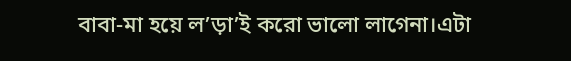বাবা-মা হয়ে ল’ড়া’ই করো ভালো লাগেনা।এটা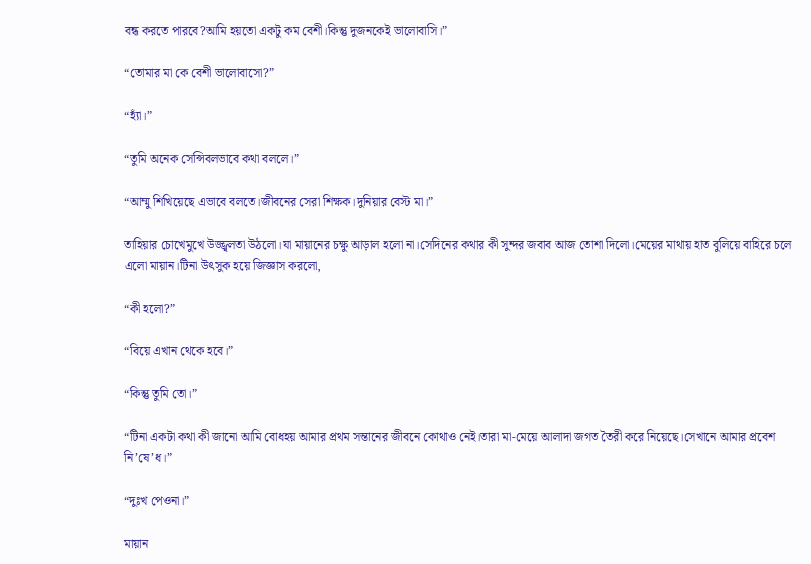বন্ধ করতে পারবে?আমি হয়তো একটু কম বেশী।কিন্তু দুজনকেই ভালোবাসি।”

“তোমার মা কে বেশী ভালোবাসো?”

“হ্যাঁ।”

“তুমি অনেক সেন্সিবলভাবে কথা বললে।”

“আম্মু শিখিয়েছে এভাবে বলতে।জীবনের সেরা শিক্ষক।দুনিয়ার বেস্ট মা।”

তাহিয়ার চোখেমুখে উজ্জ্বলতা উঠলো।যা মায়ানের চক্ষু আড়াল হলো না।সেদিনের কথার কী সুন্দর জবাব আজ তোশা দিলো।মেয়ের মাথায় হাত বুলিয়ে বাহিরে চলে এলো মায়ান।টিনা উৎসুক হয়ে জিজ্ঞাস করলো,

“কী হলো?”

“বিয়ে এখান থেকে হবে।”

“কিন্তু তুমি তো।”

“টিনা একটা কথা কী জানো আমি বোধহয় আমার প্রথম সন্তানের জীবনে কোথাও নেই।তারা মা-মেয়ে আলাদা জগত তৈরী করে নিয়েছে।সেখানে আমার প্রবেশ নি’ষে’ধ।”

“দুঃখ পেওনা।”

মায়ান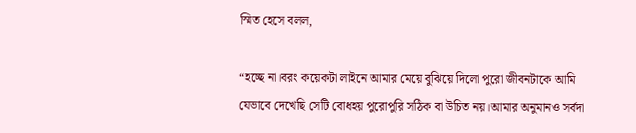স্মিত হেসে বলল,

“হচ্ছে না।বরং কয়েকটা লাইনে আমার মেয়ে বুঝিয়ে দিলো পুরো জীবনটাকে আমি যেভাবে দেখেছি সেটি বোধহয় পুরোপুরি সঠিক বা উচিত নয়।আমার অনুমানও সর্বদা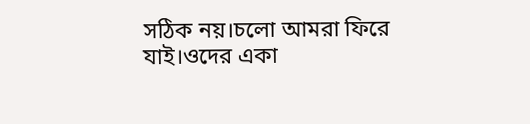সঠিক নয়।চলো আমরা ফিরে যাই।ওদের একা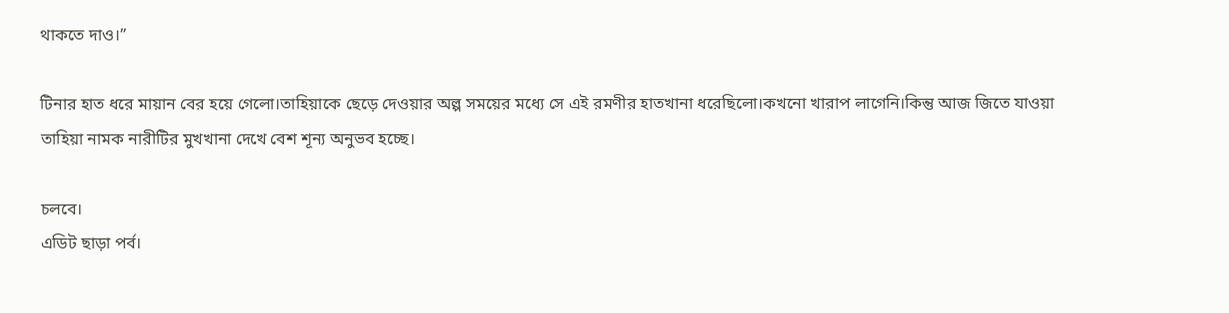থাকতে দাও।”

টিনার হাত ধরে মায়ান বের হয়ে গেলো।তাহিয়াকে ছেড়ে দেওয়ার অল্প সময়ের মধ্যে সে এই রমণীর হাতখানা ধরেছিলো।কখনো খারাপ লাগেনি।কিন্তু আজ জিতে যাওয়া তাহিয়া নামক নারীটির মুখখানা দেখে বেশ শূন্য অনুভব হচ্ছে।

চলবে।
এডিট ছাড়া পর্ব।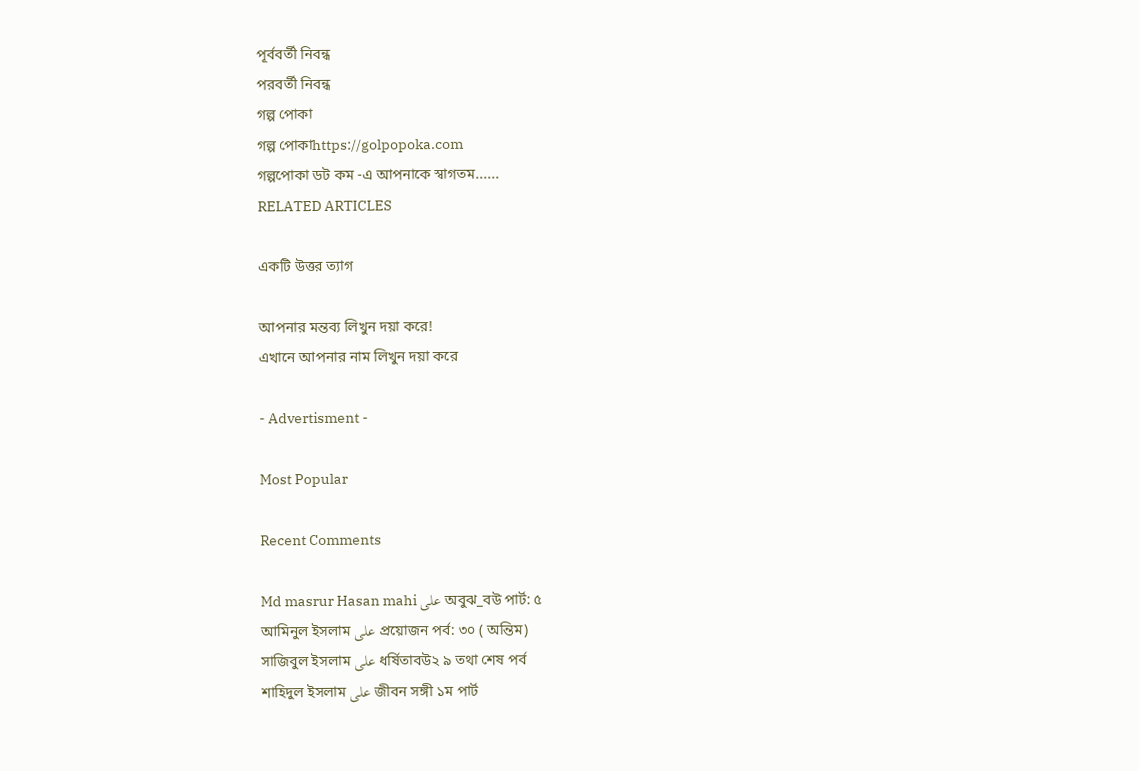পূর্ববর্তী নিবন্ধ
পরবর্তী নিবন্ধ
গল্প পোকা
গল্প পোকাhttps://golpopoka.com
গল্পপোকা ডট কম -এ আপনাকে স্বাগতম......
RELATED ARTICLES

একটি উত্তর ত্যাগ

আপনার মন্তব্য লিখুন দয়া করে!
এখানে আপনার নাম লিখুন দয়া করে

- Advertisment -

Most Popular

Recent Comments

Md masrur Hasan mahi على অবুঝ_বউ পার্ট: ৫
আমিনুল ইসলাম على প্রয়োজন পর্ব: ৩০ ( অন্তিম)
সাজিবুল ইসলাম على ধর্ষিতাবউ২ ৯ তথা শেষ পর্ব
শাহিদুল ইসলাম على জীবন সঙ্গী ১ম পার্ট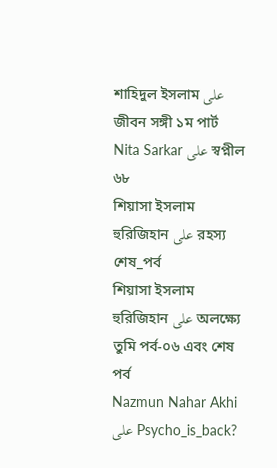শাহিদুল ইসলাম على জীবন সঙ্গী ১ম পার্ট
Nita Sarkar على স্বপ্নীল ৬৮
শিয়াসা ইসলাম হুরিজিহান على রহস্য শেষ_পর্ব
শিয়াসা ইসলাম হুরিজিহান على অলক্ষ্যে তুমি পর্ব-০৬ এবং শেষ পর্ব
Nazmun Nahar Akhi على Psycho_is_back?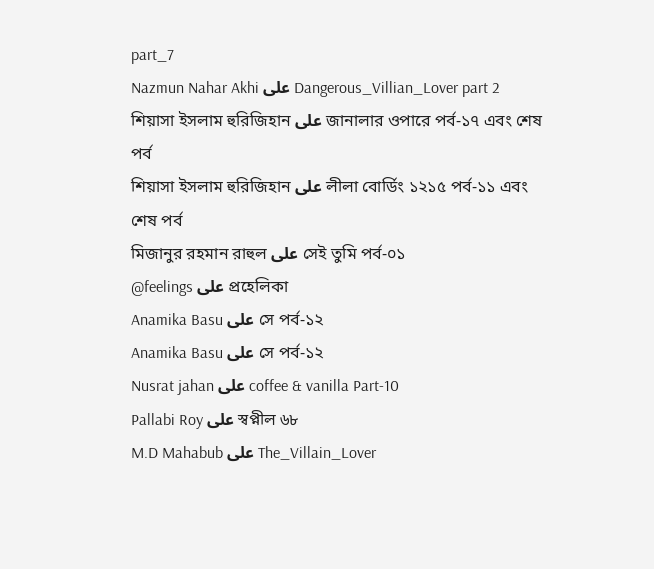part_7
Nazmun Nahar Akhi على Dangerous_Villian_Lover part 2
শিয়াসা ইসলাম হুরিজিহান على জানালার ওপারে পর্ব-১৭ এবং শেষ পর্ব
শিয়াসা ইসলাম হুরিজিহান على লীলা বোর্ডিং ১২১৫ পর্ব-১১ এবং শেষ পর্ব
মিজানুর রহমান রাহুল على সেই তুমি পর্ব-০১
@feelings على প্রহেলিকা
Anamika Basu على সে পর্ব-১২
Anamika Basu على সে পর্ব-১২
Nusrat jahan على coffee & vanilla Part-10
Pallabi Roy على স্বপ্নীল ৬৮
M.D Mahabub على The_Villain_Lover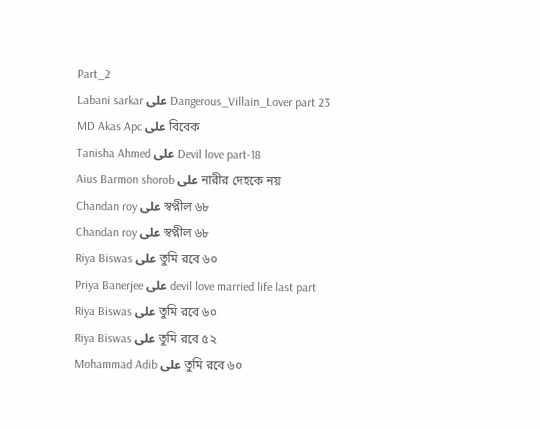Part_2
Labani sarkar على Dangerous_Villain_Lover part 23
MD Akas Apc على বিবেক
Tanisha Ahmed على Devil love part-18
Aius Barmon shorob على নারীর দেহকে নয়
Chandan roy على স্বপ্নীল ৬৮
Chandan roy على স্বপ্নীল ৬৮
Riya Biswas على তুমি রবে ৬০
Priya Banerjee على devil love married life last part
Riya Biswas على তুমি রবে ৬০
Riya Biswas على তুমি রবে ৫২
Mohammad Adib على তুমি রবে ৬০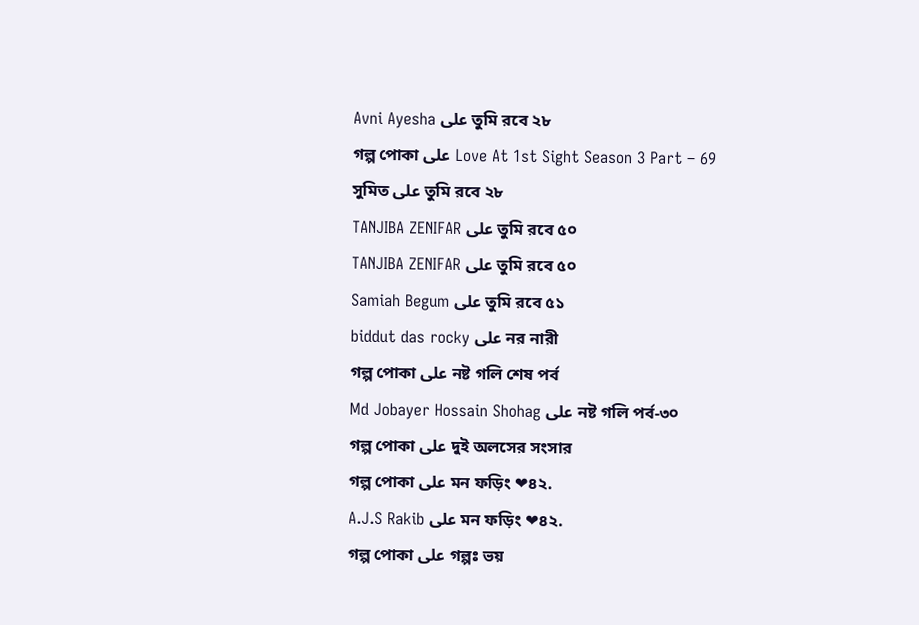Avni Ayesha على তুমি রবে ২৮
গল্প পোকা على Love At 1st Sight Season 3 Part – 69
সুমিত على তুমি রবে ২৮
TANJIBA ZENIFAR على তুমি রবে ৫০
TANJIBA ZENIFAR على তুমি রবে ৫০
Samiah Begum على তুমি রবে ৫১
biddut das rocky على নর নারী
গল্প পোকা على নষ্ট গলি শেষ পর্ব
Md Jobayer Hossain Shohag على নষ্ট গলি পর্ব-৩০
গল্প পোকা على দুই অলসের সংসার
গল্প পোকা على মন ফড়িং ❤৪২.
A.J.S Rakib على মন ফড়িং ❤৪২.
গল্প পোকা على গল্পঃ ভয়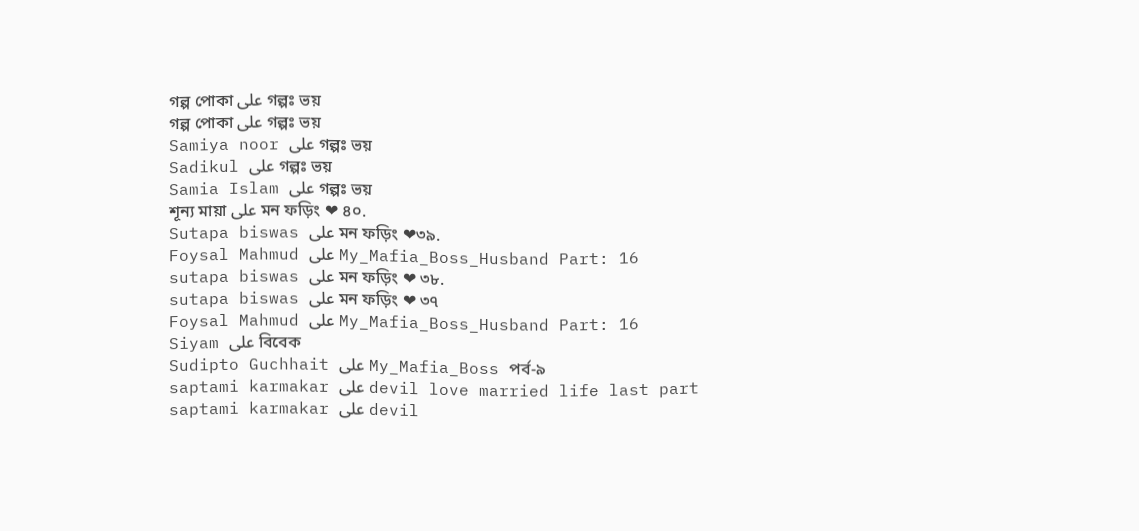গল্প পোকা على গল্পঃ ভয়
গল্প পোকা على গল্পঃ ভয়
Samiya noor على গল্পঃ ভয়
Sadikul على গল্পঃ ভয়
Samia Islam على গল্পঃ ভয়
শূন্য মায়া على মন ফড়িং ❤ ৪০.
Sutapa biswas على মন ফড়িং ❤৩৯.
Foysal Mahmud على My_Mafia_Boss_Husband Part: 16
sutapa biswas على মন ফড়িং ❤ ৩৮.
sutapa biswas على মন ফড়িং ❤ ৩৭
Foysal Mahmud على My_Mafia_Boss_Husband Part: 16
Siyam على বিবেক
Sudipto Guchhait على My_Mafia_Boss পর্ব-৯
saptami karmakar على devil love married life last part
saptami karmakar على devil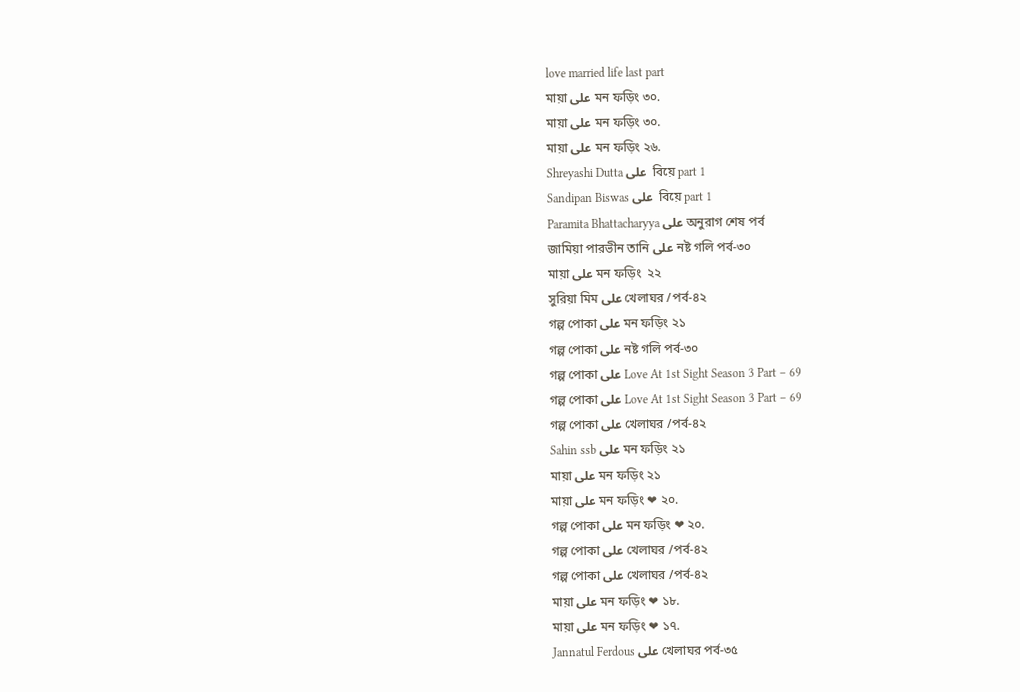love married life last part
মায়া على মন ফড়িং ৩০.
মায়া على মন ফড়িং ৩০.
মায়া على মন ফড়িং ২৬.
Shreyashi Dutta على  বিয়ে part 1
Sandipan Biswas على  বিয়ে part 1
Paramita Bhattacharyya على অনুরাগ শেষ পর্ব
জামিয়া পারভীন তানি على নষ্ট গলি পর্ব-৩০
মায়া على মন ফড়িং  ২২
সুরিয়া মিম على খেলাঘর /পর্ব-৪২
গল্প পোকা على মন ফড়িং ২১
গল্প পোকা على নষ্ট গলি পর্ব-৩০
গল্প পোকা على Love At 1st Sight Season 3 Part – 69
গল্প পোকা على Love At 1st Sight Season 3 Part – 69
গল্প পোকা على খেলাঘর /পর্ব-৪২
Sahin ssb على মন ফড়িং ২১
মায়া على মন ফড়িং ২১
মায়া على মন ফড়িং ❤ ২০.
গল্প পোকা على মন ফড়িং ❤ ২০.
গল্প পোকা على খেলাঘর /পর্ব-৪২
গল্প পোকা على খেলাঘর /পর্ব-৪২
মায়া على মন ফড়িং ❤ ১৮.
মায়া على মন ফড়িং ❤ ১৭.
Jannatul Ferdous على খেলাঘর পর্ব-৩৫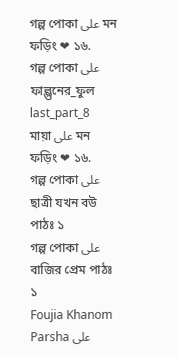গল্প পোকা على মন ফড়িং ❤ ১৬.
গল্প পোকা على ফাল্গুনের_ফুল last_part_8
মায়া على মন ফড়িং ❤ ১৬.
গল্প পোকা على ছাত্রী যখন বউ পাঠঃ ১
গল্প পোকা على বাজির প্রেম পাঠঃ ১
Foujia Khanom Parsha على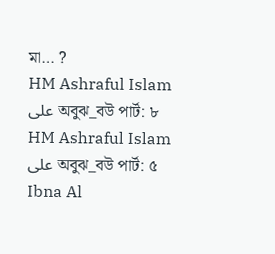মা… ?
HM Ashraful Islam على অবুঝ_বউ পার্ট: ৮
HM Ashraful Islam على অবুঝ_বউ পার্ট: ৫
Ibna Al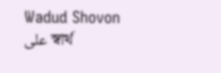Wadud Shovon على স্বার্থ